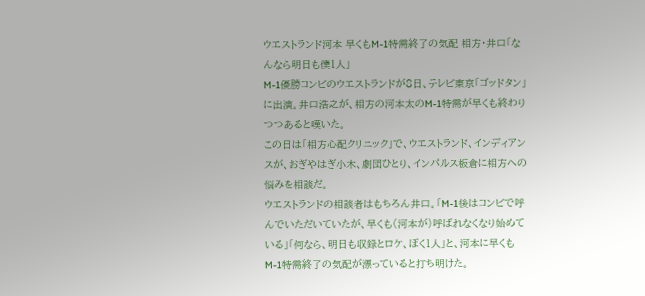ウエストランド河本 早くもM-1特需終了の気配 相方・井口「なんなら明日も僕1人」
M-1優勝コンビのウエストランドが8日、テレビ東京「ゴッドタン」に出演。井口浩之が、相方の河本太のM-1特需が早くも終わりつつあると嘆いた。
この日は「相方心配クリニック」で、ウエストランド、インディアンスが、おぎやはぎ小木、劇団ひとり、インパルス板倉に相方への悩みを相談だ。
ウエストランドの相談者はもちろん井口。「M-1後はコンビで呼んでいただいていたが、早くも(河本が)呼ばれなくなり始めている」「何なら、明日も収録とロケ、ぼく1人」と、河本に早くもM-1特需終了の気配が漂っていると打ち明けた。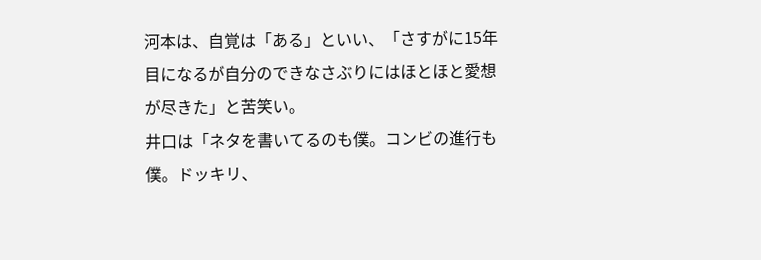河本は、自覚は「ある」といい、「さすがに15年目になるが自分のできなさぶりにはほとほと愛想が尽きた」と苦笑い。
井口は「ネタを書いてるのも僕。コンビの進行も僕。ドッキリ、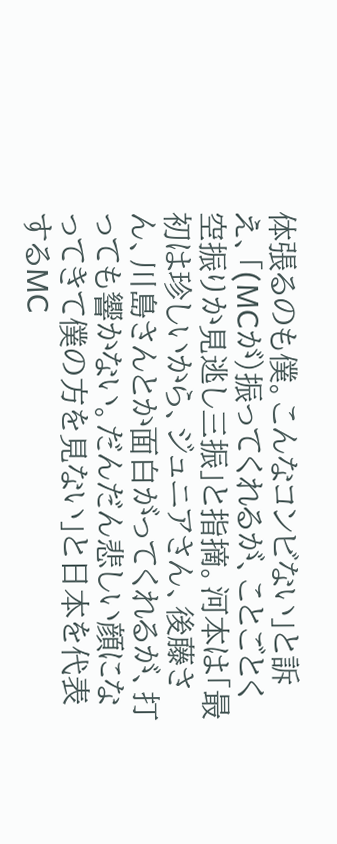体張るのも僕。こんなコンビない」と訴え、「(MCが)振ってくれるが、ことごとく空振りか見逃し三振」と指摘。河本は「最初は珍しいから、ジュニアさん、後藤さん、川島さんとか面白がってくれるが、打っても響かない。だんだん悲しい顔になってきて僕の方を見ない」と日本を代表するMC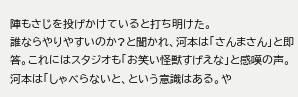陣もさじを投げかけていると打ち明けた。
誰ならやりやすいのか?と聞かれ、河本は「さんまさん」と即答。これにはスタジオも「お笑い怪獣すげえな」と感嘆の声。河本は「しゃべらないと、という意識はある。や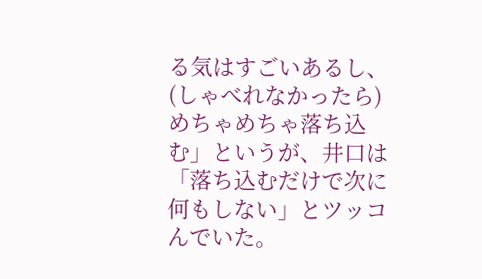る気はすごいあるし、(しゃべれなかったら)めちゃめちゃ落ち込む」というが、井口は「落ち込むだけで次に何もしない」とツッコんでいた。